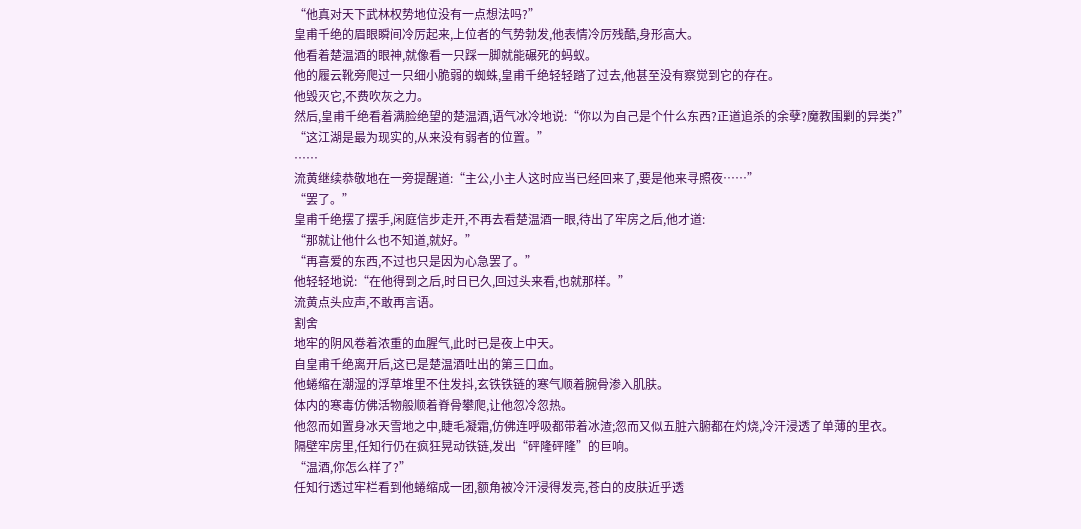“他真对天下武林权势地位没有一点想法吗?”
皇甫千绝的眉眼瞬间冷厉起来,上位者的气势勃发,他表情冷厉残酷,身形高大。
他看着楚温酒的眼神,就像看一只踩一脚就能碾死的蚂蚁。
他的履云靴旁爬过一只细小脆弱的蜘蛛,皇甫千绝轻轻踏了过去,他甚至没有察觉到它的存在。
他毁灭它,不费吹灰之力。
然后,皇甫千绝看着满脸绝望的楚温酒,语气冰冷地说:“你以为自己是个什么东西?正道追杀的余孽?魔教围剿的异类?”
“这江湖是最为现实的,从来没有弱者的位置。”
……
流黄继续恭敬地在一旁提醒道:“主公,小主人这时应当已经回来了,要是他来寻照夜……”
“罢了。”
皇甫千绝摆了摆手,闲庭信步走开,不再去看楚温酒一眼,待出了牢房之后,他才道:
“那就让他什么也不知道,就好。”
“再喜爱的东西,不过也只是因为心急罢了。”
他轻轻地说:“在他得到之后,时日已久,回过头来看,也就那样。”
流黄点头应声,不敢再言语。
割舍
地牢的阴风卷着浓重的血腥气,此时已是夜上中天。
自皇甫千绝离开后,这已是楚温酒吐出的第三口血。
他蜷缩在潮湿的浮草堆里不住发抖,玄铁铁链的寒气顺着腕骨渗入肌肤。
体内的寒毒仿佛活物般顺着脊骨攀爬,让他忽冷忽热。
他忽而如置身冰天雪地之中,睫毛凝霜,仿佛连呼吸都带着冰渣;忽而又似五脏六腑都在灼烧,冷汗浸透了单薄的里衣。
隔壁牢房里,任知行仍在疯狂晃动铁链,发出“砰隆砰隆”的巨响。
“温酒,你怎么样了?”
任知行透过牢栏看到他蜷缩成一团,额角被冷汗浸得发亮,苍白的皮肤近乎透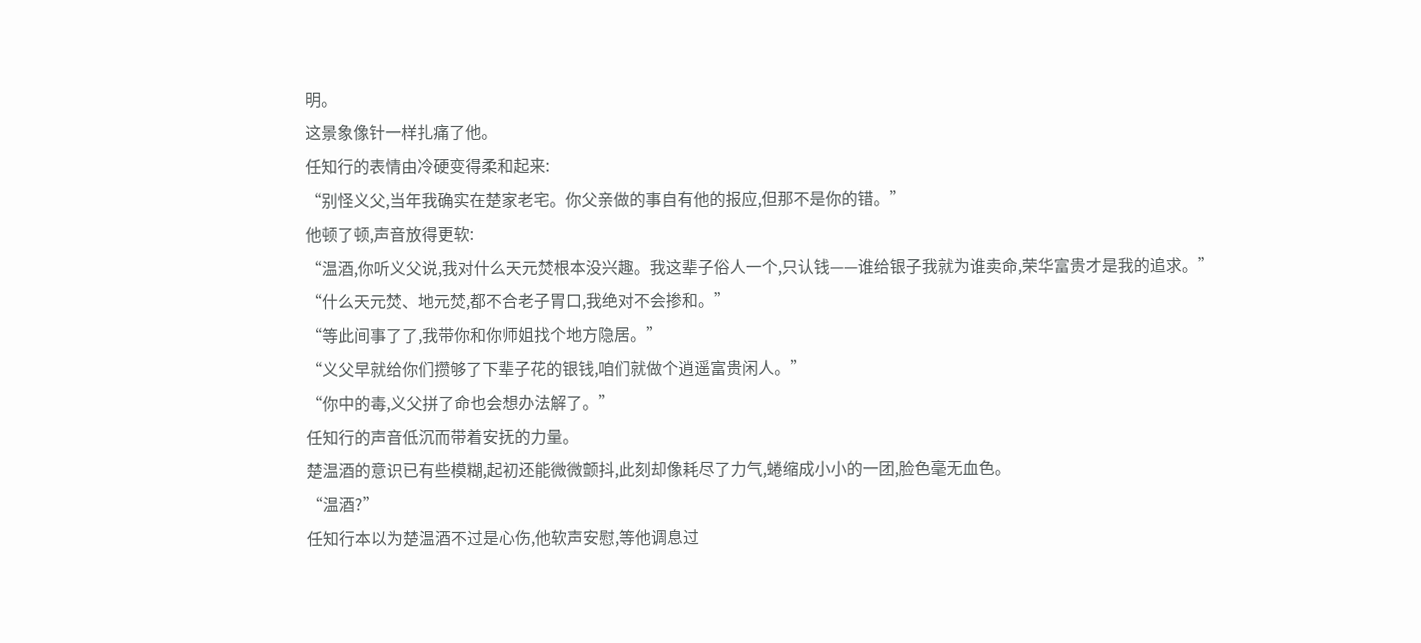明。
这景象像针一样扎痛了他。
任知行的表情由冷硬变得柔和起来:
“别怪义父,当年我确实在楚家老宅。你父亲做的事自有他的报应,但那不是你的错。”
他顿了顿,声音放得更软:
“温酒,你听义父说,我对什么天元焚根本没兴趣。我这辈子俗人一个,只认钱——谁给银子我就为谁卖命,荣华富贵才是我的追求。”
“什么天元焚、地元焚,都不合老子胃口,我绝对不会掺和。”
“等此间事了了,我带你和你师姐找个地方隐居。”
“义父早就给你们攒够了下辈子花的银钱,咱们就做个逍遥富贵闲人。”
“你中的毒,义父拼了命也会想办法解了。”
任知行的声音低沉而带着安抚的力量。
楚温酒的意识已有些模糊,起初还能微微颤抖,此刻却像耗尽了力气,蜷缩成小小的一团,脸色毫无血色。
“温酒?”
任知行本以为楚温酒不过是心伤,他软声安慰,等他调息过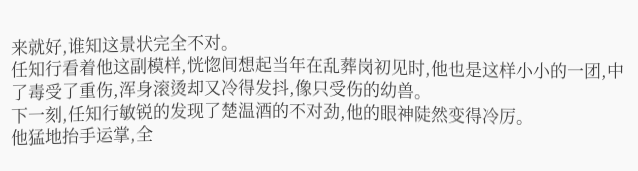来就好,谁知这景状完全不对。
任知行看着他这副模样,恍惚间想起当年在乱葬岗初见时,他也是这样小小的一团,中了毒受了重伤,浑身滚烫却又冷得发抖,像只受伤的幼兽。
下一刻,任知行敏锐的发现了楚温酒的不对劲,他的眼神陡然变得冷厉。
他猛地抬手运掌,全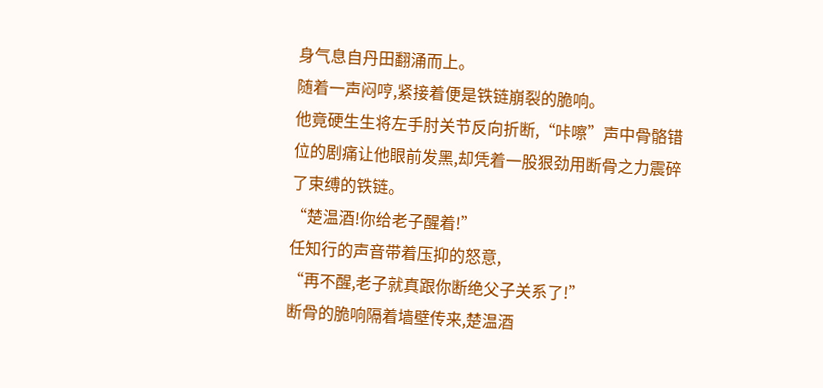身气息自丹田翻涌而上。
随着一声闷哼,紧接着便是铁链崩裂的脆响。
他竟硬生生将左手肘关节反向折断,“咔嚓”声中骨骼错位的剧痛让他眼前发黑,却凭着一股狠劲用断骨之力震碎了束缚的铁链。
“楚温酒!你给老子醒着!”
任知行的声音带着压抑的怒意,
“再不醒,老子就真跟你断绝父子关系了!”
断骨的脆响隔着墙壁传来,楚温酒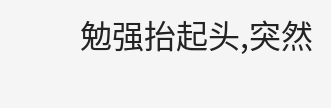勉强抬起头,突然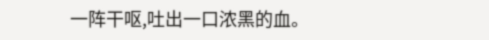一阵干呕,吐出一口浓黑的血。